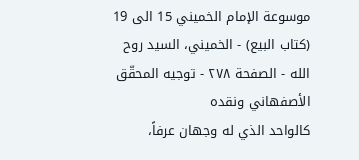موسوعة الإمام الخميني 15 الى 19 (كتاب البيع) - الخميني، السيد روح الله - الصفحة ٢٧٨ - توجيه المحقّق الأصفهاني ونقده
كالواحد الذي له وجهان عرفاً،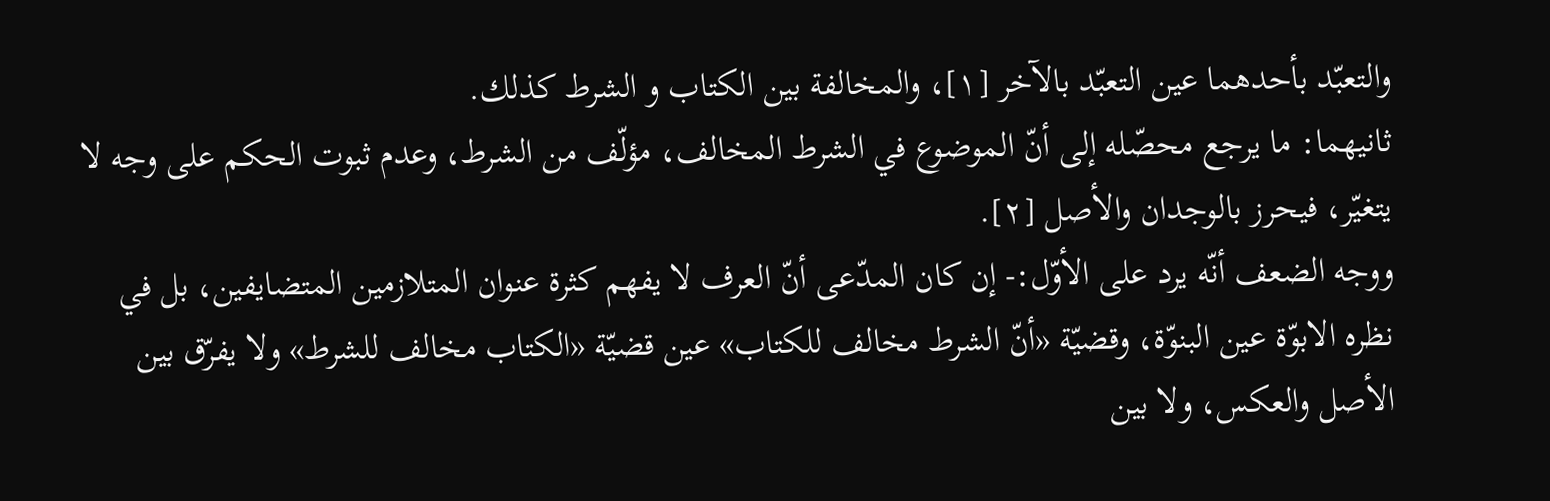والتعبّد بأحدهما عين التعبّد بالآخر [١]، والمخالفة بين الكتاب و الشرط كذلك.
ثانيهما: ما يرجع محصّله إلى أنّ الموضوع في الشرط المخالف، مؤلّف من الشرط، وعدم ثبوت الحكم على وجه لا يتغيّر، فيحرز بالوجدان والأصل [٢].
ووجه الضعف أنّه يرد على الأوّل:- إن كان المدّعى أنّ العرف لا يفهم كثرة عنوان المتلازمين المتضايفين، بل في نظره الابوّة عين البنوّة، وقضيّة «أنّ الشرط مخالف للكتاب» عين قضيّة «الكتاب مخالف للشرط» ولا يفرّق بين الأصل والعكس، ولا بين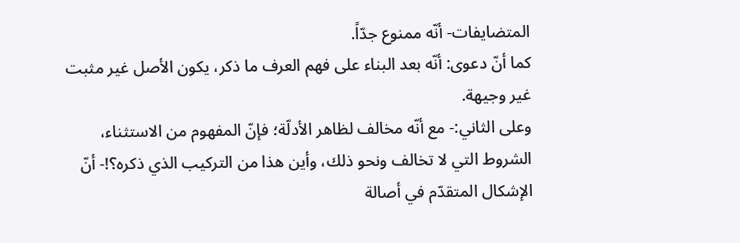المتضايفات- أنّه ممنوع جدّاً.
كما أنّ دعوى: أنّه بعد البناء على فهم العرف ما ذكر، يكون الأصل غير مثبت غير وجيهة.
وعلى الثاني:- مع أنّه مخالف لظاهر الأدلّة؛ فإنّ المفهوم من الاستثناء، الشروط التي لا تخالف ونحو ذلك، وأين هذا من التركيب الذي ذكره؟!- أنّ الإشكال المتقدّم في أصالة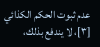عدم ثبوت الحكم الكذائي [٣]، لا يندفع بذلك،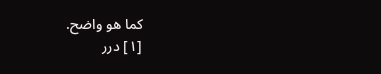كما هو واضح.
[١] درر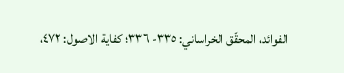الفوائد، المحقّق الخراساني: ٣٣٥- ٣٣٦؛ كفاية الاصول: ٤٧٢،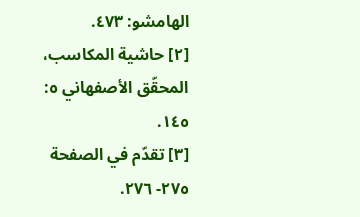الهامشو: ٤٧٣.
[٢] حاشية المكاسب، المحقّق الأصفهاني ٥: ١٤٥.
[٣] تقدّم في الصفحة ٢٧٥- ٢٧٦.